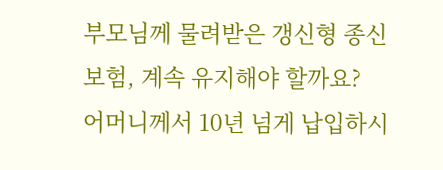부모님께 물려받은 갱신형 종신보험, 계속 유지해야 할까요?
어머니께서 10년 넘게 납입하시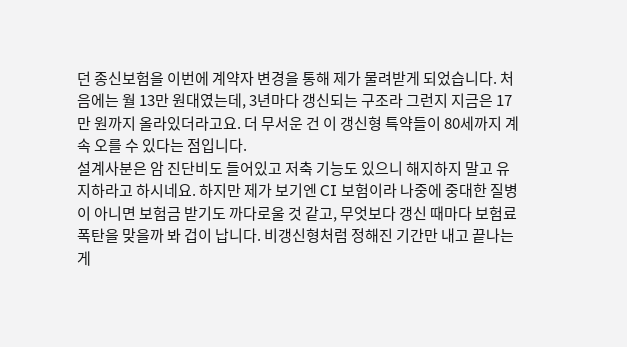던 종신보험을 이번에 계약자 변경을 통해 제가 물려받게 되었습니다. 처음에는 월 13만 원대였는데, 3년마다 갱신되는 구조라 그런지 지금은 17만 원까지 올라있더라고요. 더 무서운 건 이 갱신형 특약들이 80세까지 계속 오를 수 있다는 점입니다.
설계사분은 암 진단비도 들어있고 저축 기능도 있으니 해지하지 말고 유지하라고 하시네요. 하지만 제가 보기엔 CI 보험이라 나중에 중대한 질병이 아니면 보험금 받기도 까다로울 것 같고, 무엇보다 갱신 때마다 보험료 폭탄을 맞을까 봐 겁이 납니다. 비갱신형처럼 정해진 기간만 내고 끝나는 게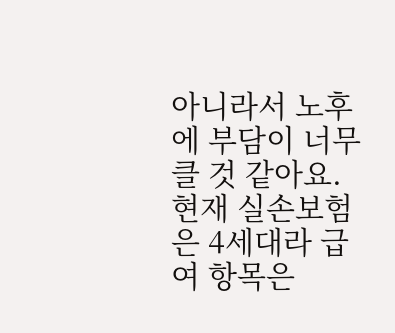아니라서 노후에 부담이 너무 클 것 같아요.
현재 실손보험은 4세대라 급여 항목은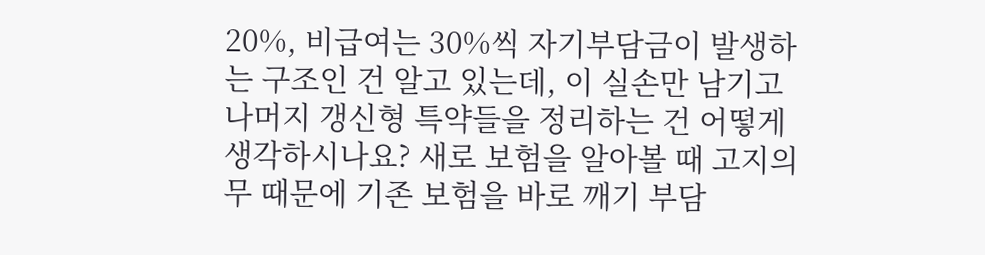20%, 비급여는 30%씩 자기부담금이 발생하는 구조인 건 알고 있는데, 이 실손만 남기고 나머지 갱신형 특약들을 정리하는 건 어떻게 생각하시나요? 새로 보험을 알아볼 때 고지의무 때문에 기존 보험을 바로 깨기 부담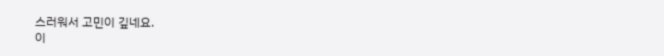스러워서 고민이 깊네요.
이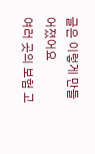글은 이렇게 만들어졌어요
여러 곳의 보험 고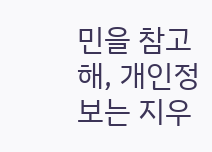민을 참고해, 개인정보는 지우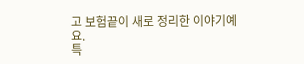고 보험끝이 새로 정리한 이야기예요.
특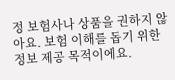정 보험사나 상품을 권하지 않아요. 보험 이해를 돕기 위한 정보 제공 목적이에요.